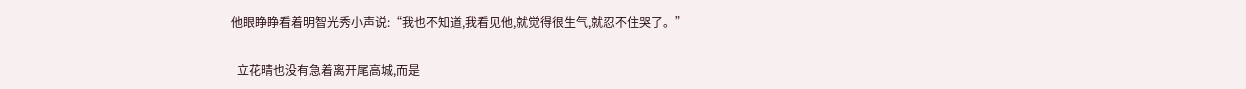他眼睁睁看着明智光秀小声说:“我也不知道,我看见他,就觉得很生气,就忍不住哭了。”

  立花晴也没有急着离开尾高城,而是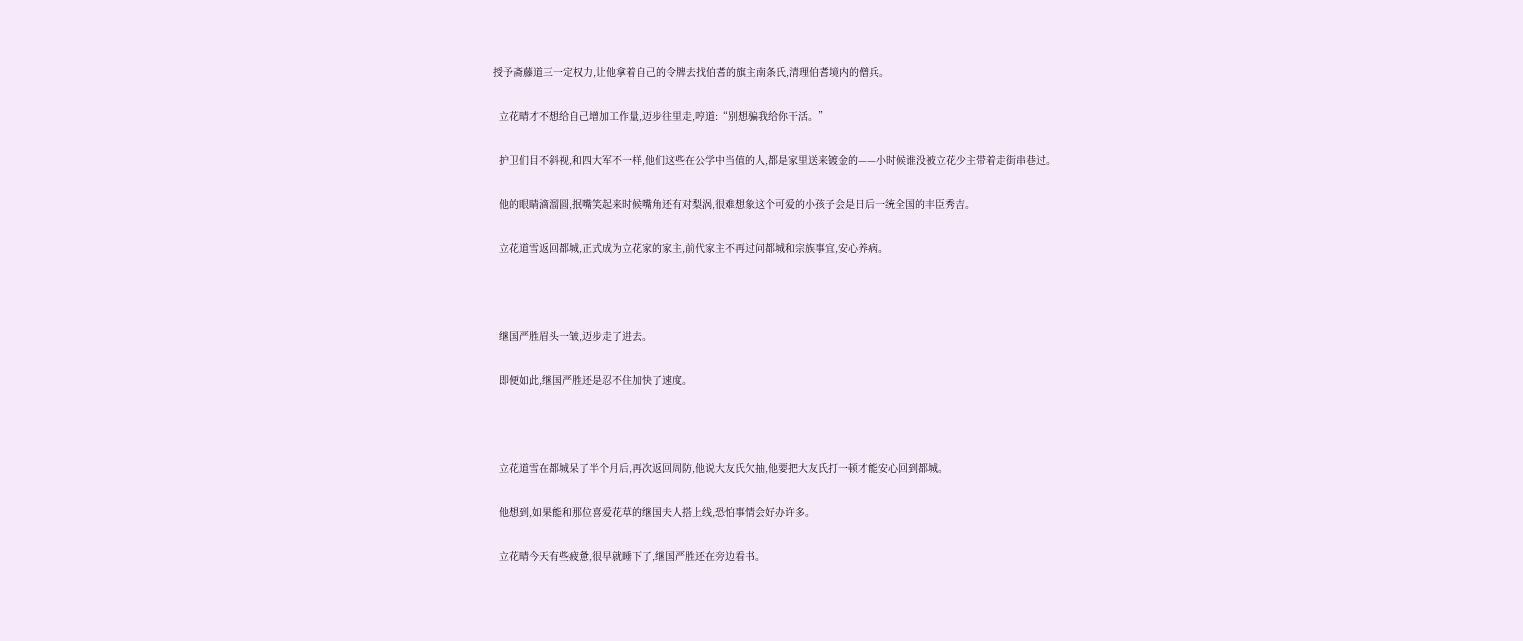授予斋藤道三一定权力,让他拿着自己的令牌去找伯耆的旗主南条氏,清理伯耆境内的僧兵。

  立花晴才不想给自己增加工作量,迈步往里走,哼道:“别想骗我给你干活。”

  护卫们目不斜视,和四大军不一样,他们这些在公学中当值的人,都是家里送来镀金的——小时候谁没被立花少主带着走街串巷过。

  他的眼睛滴溜圆,抿嘴笑起来时候嘴角还有对梨涡,很难想象这个可爱的小孩子会是日后一统全国的丰臣秀吉。

  立花道雪返回都城,正式成为立花家的家主,前代家主不再过问都城和宗族事宜,安心养病。



  继国严胜眉头一皱,迈步走了进去。

  即便如此,继国严胜还是忍不住加快了速度。



  立花道雪在都城呆了半个月后,再次返回周防,他说大友氏欠抽,他要把大友氏打一顿才能安心回到都城。

  他想到,如果能和那位喜爱花草的继国夫人搭上线,恐怕事情会好办许多。

  立花晴今天有些疲惫,很早就睡下了,继国严胜还在旁边看书。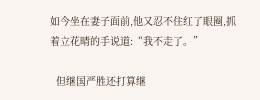如今坐在妻子面前,他又忍不住红了眼圈,抓着立花晴的手说道:“我不走了。”

  但继国严胜还打算继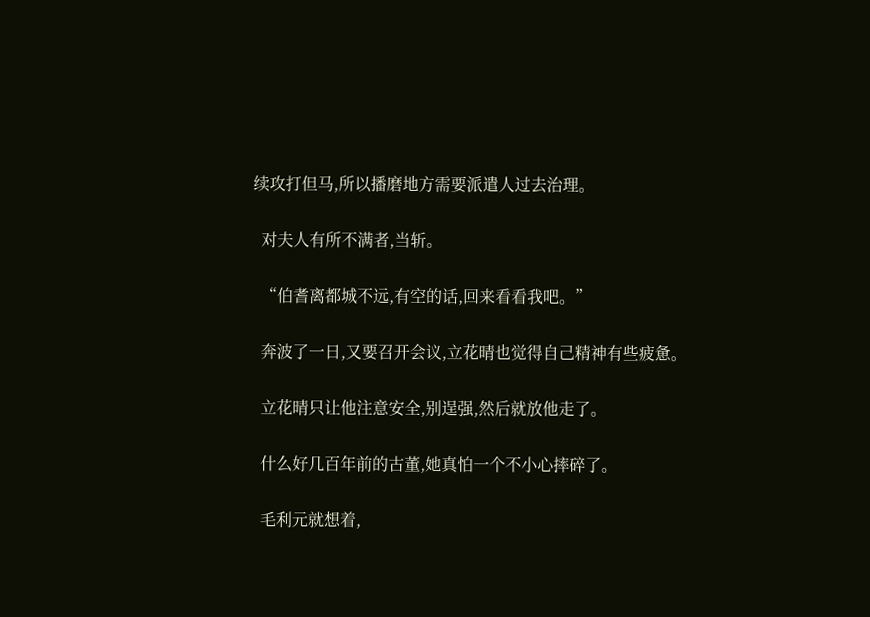续攻打但马,所以播磨地方需要派遣人过去治理。

  对夫人有所不满者,当斩。

  “伯耆离都城不远,有空的话,回来看看我吧。”

  奔波了一日,又要召开会议,立花晴也觉得自己精神有些疲惫。

  立花晴只让他注意安全,别逞强,然后就放他走了。

  什么好几百年前的古董,她真怕一个不小心摔碎了。

  毛利元就想着,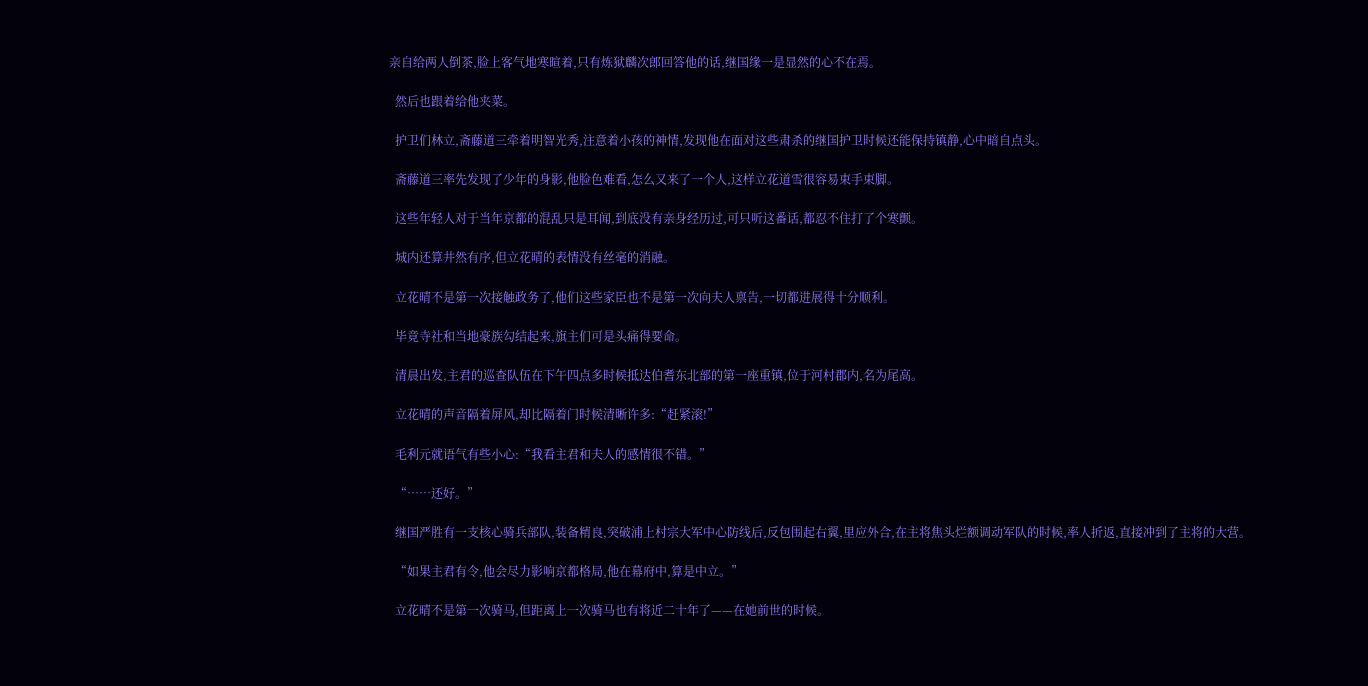亲自给两人倒茶,脸上客气地寒暄着,只有炼狱麟次郎回答他的话,继国缘一是显然的心不在焉。

  然后也跟着给他夹菜。

  护卫们林立,斋藤道三牵着明智光秀,注意着小孩的神情,发现他在面对这些肃杀的继国护卫时候还能保持镇静,心中暗自点头。

  斋藤道三率先发现了少年的身影,他脸色难看,怎么又来了一个人,这样立花道雪很容易束手束脚。

  这些年轻人对于当年京都的混乱只是耳闻,到底没有亲身经历过,可只听这番话,都忍不住打了个寒颤。

  城内还算井然有序,但立花晴的表情没有丝毫的消融。

  立花晴不是第一次接触政务了,他们这些家臣也不是第一次向夫人禀告,一切都进展得十分顺利。

  毕竟寺社和当地豪族勾结起来,旗主们可是头痛得要命。

  清晨出发,主君的巡查队伍在下午四点多时候抵达伯耆东北部的第一座重镇,位于河村郡内,名为尾高。

  立花晴的声音隔着屏风,却比隔着门时候清晰许多:“赶紧滚!”

  毛利元就语气有些小心:“我看主君和夫人的感情很不错。”

  “……还好。”

  继国严胜有一支核心骑兵部队,装备精良,突破浦上村宗大军中心防线后,反包围起右翼,里应外合,在主将焦头烂额调动军队的时候,率人折返,直接冲到了主将的大营。

  “如果主君有令,他会尽力影响京都格局,他在幕府中,算是中立。”

  立花晴不是第一次骑马,但距离上一次骑马也有将近二十年了——在她前世的时候。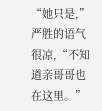“她只是,”严胜的语气很凉,“不知道亲哥哥也在这里。”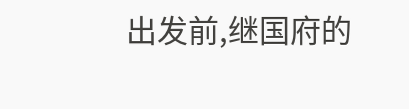出发前,继国府的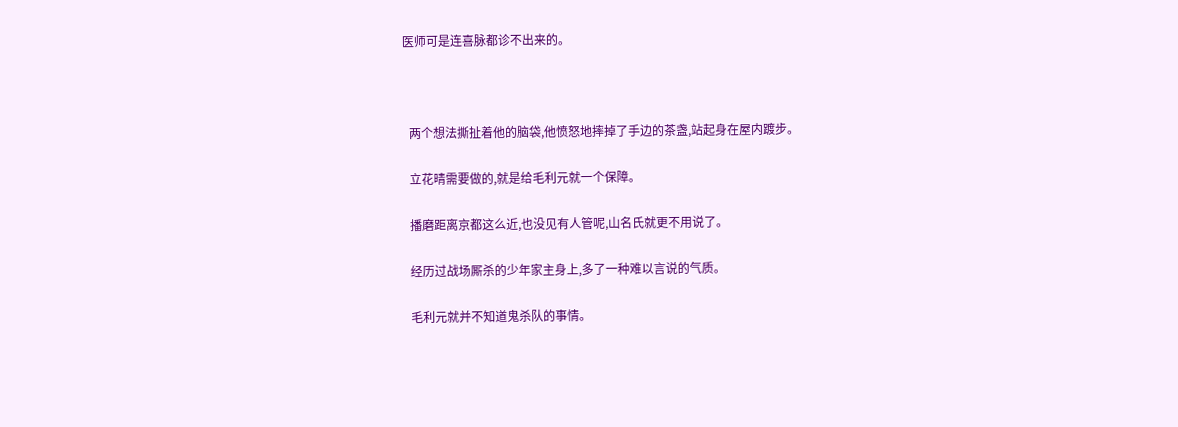医师可是连喜脉都诊不出来的。



  两个想法撕扯着他的脑袋,他愤怒地摔掉了手边的茶盏,站起身在屋内踱步。

  立花晴需要做的,就是给毛利元就一个保障。

  播磨距离京都这么近,也没见有人管呢,山名氏就更不用说了。

  经历过战场厮杀的少年家主身上,多了一种难以言说的气质。

  毛利元就并不知道鬼杀队的事情。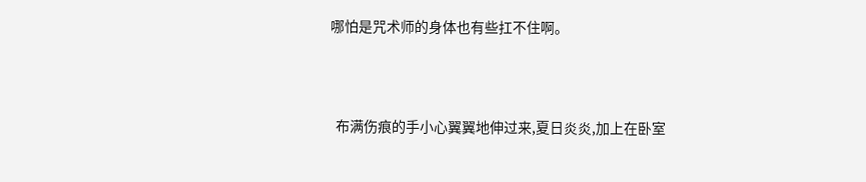哪怕是咒术师的身体也有些扛不住啊。



  布满伤痕的手小心翼翼地伸过来,夏日炎炎,加上在卧室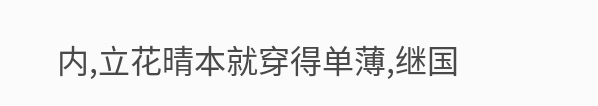内,立花晴本就穿得单薄,继国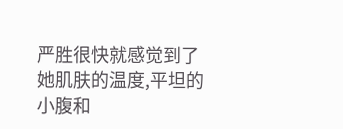严胜很快就感觉到了她肌肤的温度,平坦的小腹和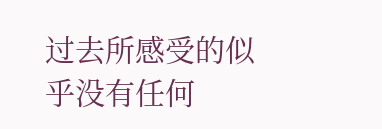过去所感受的似乎没有任何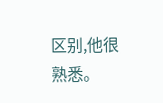区别,他很熟悉。